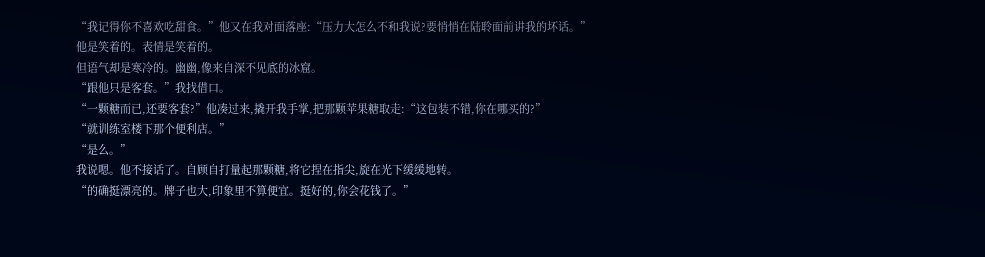“我记得你不喜欢吃甜食。”他又在我对面落座:“压力大怎么不和我说?要悄悄在陆聆面前讲我的坏话。”
他是笑着的。表情是笑着的。
但语气却是寒冷的。幽幽,像来自深不见底的冰窟。
“跟他只是客套。”我找借口。
“一颗糖而已,还要客套?”他凑过来,撬开我手掌,把那颗苹果糖取走:“这包装不错,你在哪买的?”
“就训练室楼下那个便利店。”
“是么。”
我说嗯。他不接话了。自顾自打量起那颗糖,将它捏在指尖,旋在光下缓缓地转。
“的确挺漂亮的。牌子也大,印象里不算便宜。挺好的,你会花钱了。”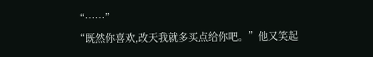“……”
“既然你喜欢,改天我就多买点给你吧。”他又笑起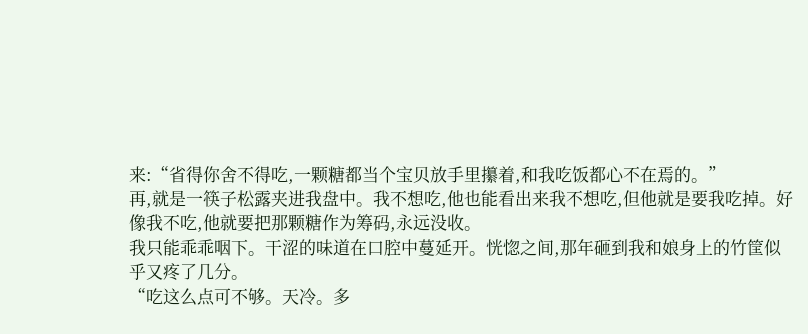来:“省得你舍不得吃,一颗糖都当个宝贝放手里攥着,和我吃饭都心不在焉的。”
再,就是一筷子松露夹进我盘中。我不想吃,他也能看出来我不想吃,但他就是要我吃掉。好像我不吃,他就要把那颗糖作为筹码,永远没收。
我只能乖乖咽下。干涩的味道在口腔中蔓延开。恍惚之间,那年砸到我和娘身上的竹筐似乎又疼了几分。
“吃这么点可不够。天冷。多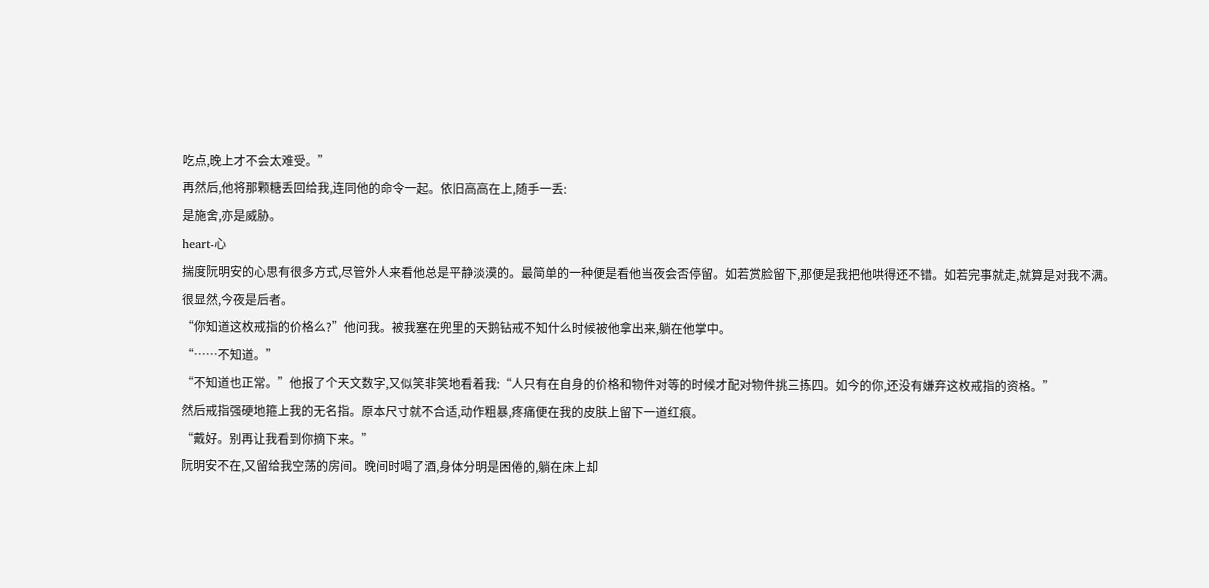吃点,晚上才不会太难受。”
再然后,他将那颗糖丢回给我,连同他的命令一起。依旧高高在上,随手一丢:
是施舍,亦是威胁。
heart-心
揣度阮明安的心思有很多方式,尽管外人来看他总是平静淡漠的。最简单的一种便是看他当夜会否停留。如若赏脸留下,那便是我把他哄得还不错。如若完事就走,就算是对我不满。
很显然,今夜是后者。
“你知道这枚戒指的价格么?”他问我。被我塞在兜里的天鹅钻戒不知什么时候被他拿出来,躺在他掌中。
“……不知道。”
“不知道也正常。”他报了个天文数字,又似笑非笑地看着我:“人只有在自身的价格和物件对等的时候才配对物件挑三拣四。如今的你,还没有嫌弃这枚戒指的资格。”
然后戒指强硬地箍上我的无名指。原本尺寸就不合适,动作粗暴,疼痛便在我的皮肤上留下一道红痕。
“戴好。别再让我看到你摘下来。”
阮明安不在,又留给我空荡的房间。晚间时喝了酒,身体分明是困倦的,躺在床上却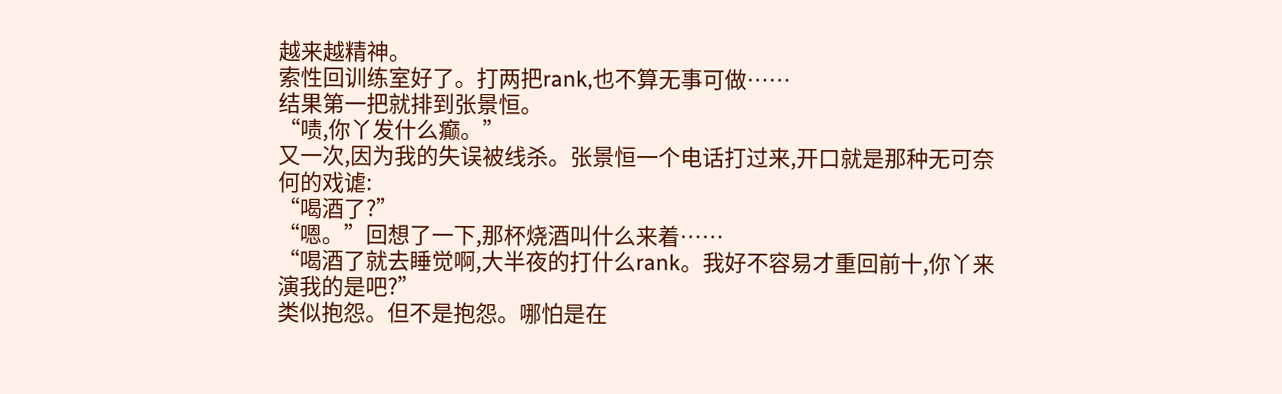越来越精神。
索性回训练室好了。打两把rank,也不算无事可做……
结果第一把就排到张景恒。
“啧,你丫发什么癫。”
又一次,因为我的失误被线杀。张景恒一个电话打过来,开口就是那种无可奈何的戏谑:
“喝酒了?”
“嗯。”回想了一下,那杯烧酒叫什么来着……
“喝酒了就去睡觉啊,大半夜的打什么rank。我好不容易才重回前十,你丫来演我的是吧?”
类似抱怨。但不是抱怨。哪怕是在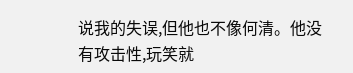说我的失误,但他也不像何清。他没有攻击性,玩笑就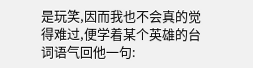是玩笑,因而我也不会真的觉得难过,便学着某个英雄的台词语气回他一句: